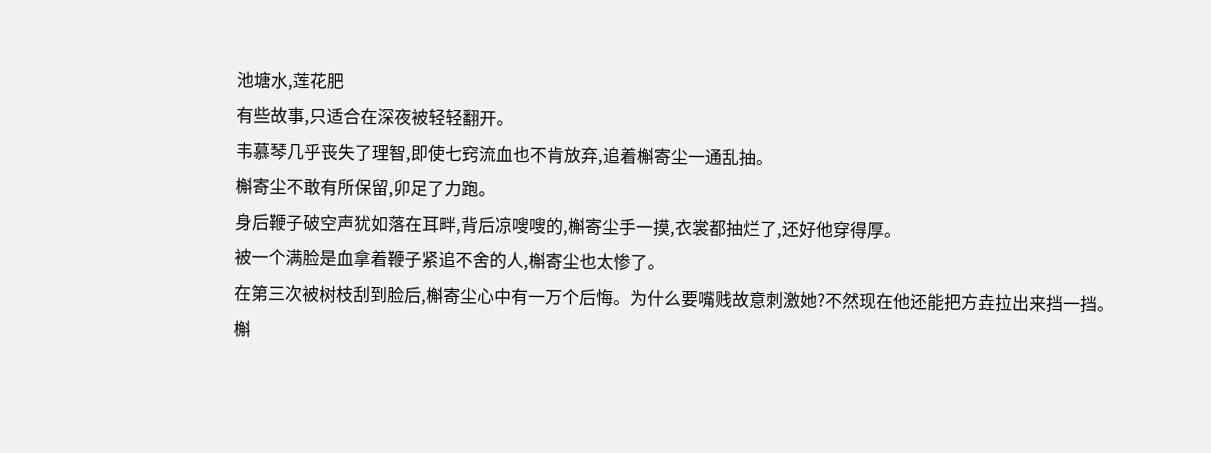池塘水,莲花肥
有些故事,只适合在深夜被轻轻翻开。
韦慕琴几乎丧失了理智,即使七窍流血也不肯放弃,追着槲寄尘一通乱抽。
槲寄尘不敢有所保留,卯足了力跑。
身后鞭子破空声犹如落在耳畔,背后凉嗖嗖的,槲寄尘手一摸,衣裳都抽烂了,还好他穿得厚。
被一个满脸是血拿着鞭子紧追不舍的人,槲寄尘也太惨了。
在第三次被树枝刮到脸后,槲寄尘心中有一万个后悔。为什么要嘴贱故意刺激她?不然现在他还能把方垚拉出来挡一挡。
槲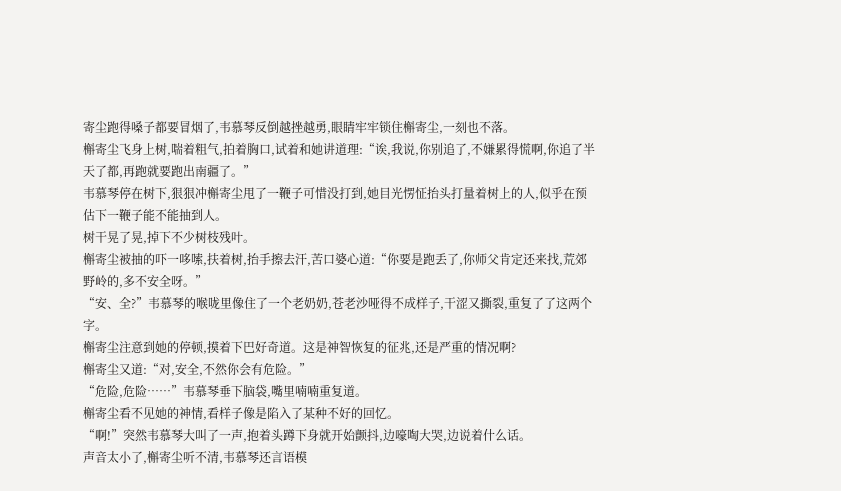寄尘跑得嗓子都要冒烟了,韦慕琴反倒越挫越勇,眼睛牢牢锁住槲寄尘,一刻也不落。
槲寄尘飞身上树,喘着粗气,拍着胸口,试着和她讲道理:“诶,我说,你别追了,不嫌累得慌啊,你追了半天了都,再跑就要跑出南疆了。”
韦慕琴停在树下,狠狠冲槲寄尘甩了一鞭子可惜没打到,她目光愣怔抬头打量着树上的人,似乎在预估下一鞭子能不能抽到人。
树干晃了晃,掉下不少树枝残叶。
槲寄尘被抽的吓一哆嗦,扶着树,抬手擦去汗,苦口婆心道:“你要是跑丢了,你师父肯定还来找,荒郊野岭的,多不安全呀。”
“安、全?”韦慕琴的喉咙里像住了一个老奶奶,苍老沙哑得不成样子,干涩又撕裂,重复了了这两个字。
槲寄尘注意到她的停顿,摸着下巴好奇道。这是神智恢复的征兆,还是严重的情况啊?
槲寄尘又道:“对,安全,不然你会有危险。”
“危险,危险……”韦慕琴垂下脑袋,嘴里喃喃重复道。
槲寄尘看不见她的神情,看样子像是陷入了某种不好的回忆。
“啊!”突然韦慕琴大叫了一声,抱着头蹲下身就开始颤抖,边嚎啕大哭,边说着什么话。
声音太小了,槲寄尘听不清,韦慕琴还言语模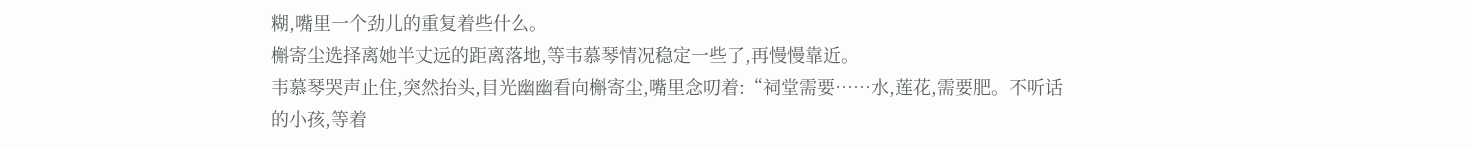糊,嘴里一个劲儿的重复着些什么。
槲寄尘选择离她半丈远的距离落地,等韦慕琴情况稳定一些了,再慢慢靠近。
韦慕琴哭声止住,突然抬头,目光幽幽看向槲寄尘,嘴里念叨着:“祠堂需要……水,莲花,需要肥。不听话的小孩,等着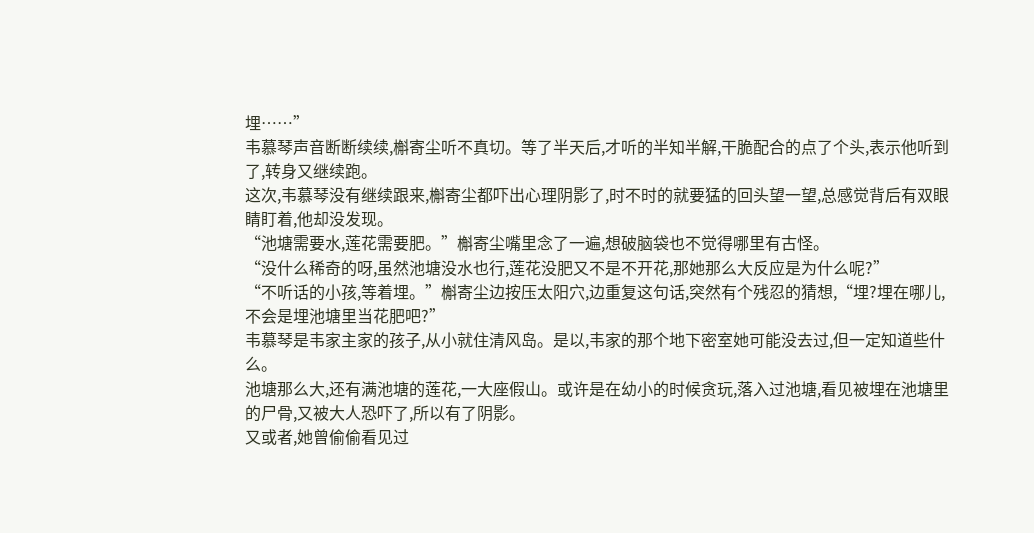埋……”
韦慕琴声音断断续续,槲寄尘听不真切。等了半天后,才听的半知半解,干脆配合的点了个头,表示他听到了,转身又继续跑。
这次,韦慕琴没有继续跟来,槲寄尘都吓出心理阴影了,时不时的就要猛的回头望一望,总感觉背后有双眼睛盯着,他却没发现。
“池塘需要水,莲花需要肥。”槲寄尘嘴里念了一遍,想破脑袋也不觉得哪里有古怪。
“没什么稀奇的呀,虽然池塘没水也行,莲花没肥又不是不开花,那她那么大反应是为什么呢?”
“不听话的小孩,等着埋。”槲寄尘边按压太阳穴,边重复这句话,突然有个残忍的猜想,“埋?埋在哪儿,不会是埋池塘里当花肥吧?”
韦慕琴是韦家主家的孩子,从小就住清风岛。是以,韦家的那个地下密室她可能没去过,但一定知道些什么。
池塘那么大,还有满池塘的莲花,一大座假山。或许是在幼小的时候贪玩,落入过池塘,看见被埋在池塘里的尸骨,又被大人恐吓了,所以有了阴影。
又或者,她曾偷偷看见过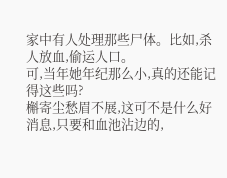家中有人处理那些尸体。比如,杀人放血,偷运人口。
可,当年她年纪那么小,真的还能记得这些吗?
槲寄尘愁眉不展,这可不是什么好消息,只要和血池沾边的,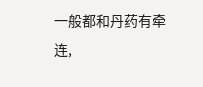一般都和丹药有牵连,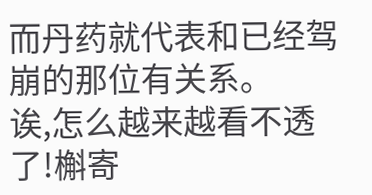而丹药就代表和已经驾崩的那位有关系。
诶,怎么越来越看不透了!槲寄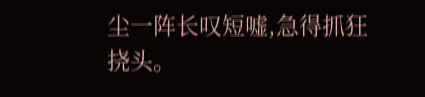尘一阵长叹短嘘,急得抓狂挠头。